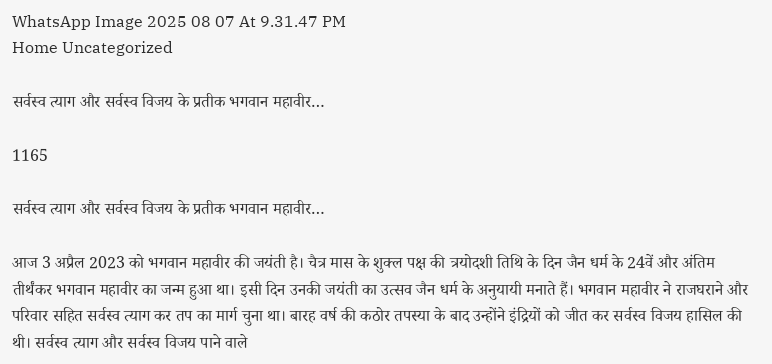WhatsApp Image 2025 08 07 At 9.31.47 PM
Home Uncategorized

सर्वस्व त्याग और सर्वस्व विजय के प्रतीक भगवान महावीर…

1165

सर्वस्व त्याग और सर्वस्व विजय के प्रतीक भगवान महावीर…

आज 3 अप्रैल 2023 को भगवान महावीर की जयंती है। चैत्र मास के शुक्ल पक्ष की त्रयोदशी तिथि के दिन जैन धर्म के 24वें और अंतिम तीर्थंकर भगवान महावीर का जन्म हुआ था। इसी दिन उनकी जयंती का उत्सव जैन धर्म के अनुयायी मनाते हैं। भगवान महावीर ने राजघराने और परिवार सहित सर्वस्व त्याग कर तप का मार्ग चुना था। बारह वर्ष की कठोर तपस्या के बाद उन्होंने इंद्रियों को जीत कर सर्वस्व विजय हासिल की थी। सर्वस्व त्याग और सर्वस्व विजय पाने वाले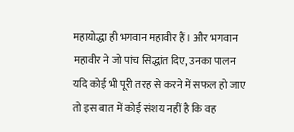महायोद्धा ही भगवान महावीर हैं। और भगवान महावीर ने जो पांच सिद्धांत दिए, उनका पालन यदि कोई भी पूरी तरह से करने में सफल हो जाए तो इस बात में कोई संशय नहीं है कि वह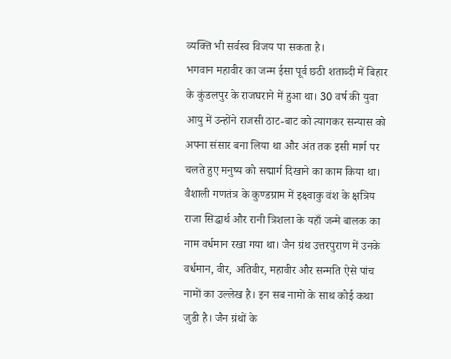व्यक्ति भी सर्वस्व विजय पा सकता है।
भगवान महावीर का जन्म ईसा पूर्व छठी शताब्दी में बिहार के कुंडलपुर के राजघराने में हुआ था। 30 वर्ष की युवा आयु में उन्होंने राजसी ठाट-बाट को त्यागकर सन्यास को अपना संसार बना लिया था और अंत तक इसी मार्ग पर चलते हुए मनुष्य को सद्मार्ग दिखाने का काम किया था। वैशाली गणतंत्र के कुण्डग्राम में इक्ष्वाकु वंश के क्षत्रिय राजा सिद्धार्थ और रानी त्रिशला के यहाँ जन्मे बालक का नाम वर्धमान रखा गया था। जैन ग्रंथ उत्तरपुराण में उनके वर्धमान, वीर, अतिवीर, महावीर और सन्मति ऐसे पांच नामों का उल्लेख है। इन सब नामों के साथ कोई कथा जुडी है। जैन ग्रंथों के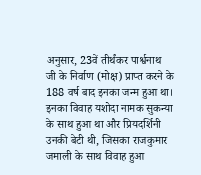अनुसार, 23वें तीर्थंकर पार्श्वनाथ जी के निर्वाण (मोक्ष) प्राप्त करने के 188 वर्ष बाद इनका जन्म हुआ था। इनका विवाह यशोदा नामक सुकन्या के साथ हुआ था और प्रियदर्शिनी उनकी बेटी थी, जिसका राजकुमार जमाली के साथ विवाह हुआ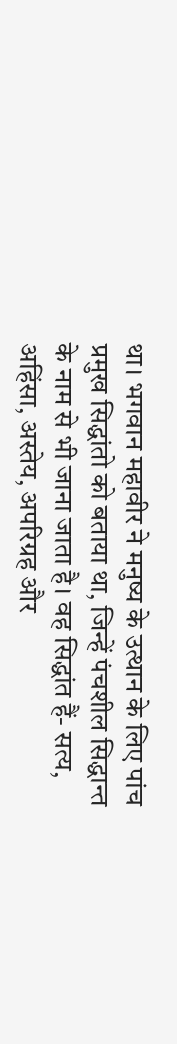था। भगवान महावीर ने मनुष्य के उत्थान के लिए पांच प्रमुख सिद्धांतो को बताया था, जिन्हें पंचशील सिद्धान्त के नाम से भी जाना जाता है। वह सिद्धांत हैं- सत्य, अहिंसा, अस्तेय, अपरिग्रह और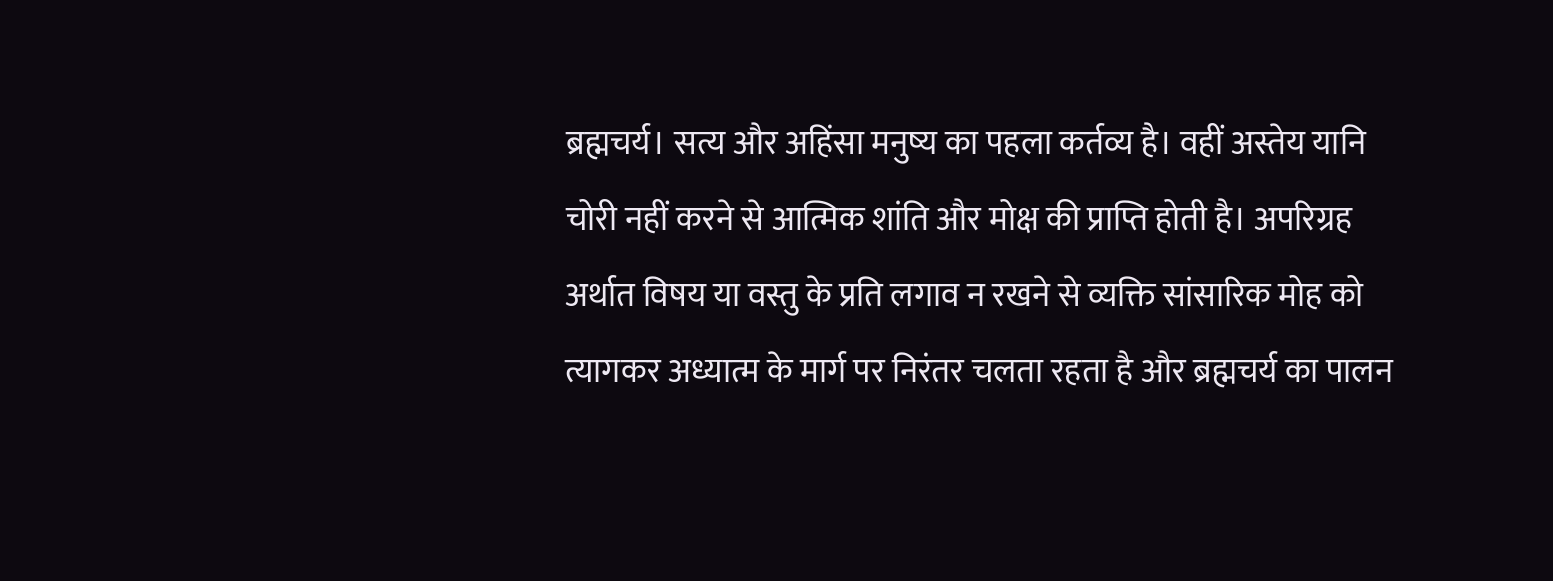ब्रह्मचर्य। सत्य और अहिंसा मनुष्य का पहला कर्तव्य है। वहीं अस्तेय यानि चोरी नहीं करने से आत्मिक शांति और मोक्ष की प्राप्ति होती है। अपरिग्रह अर्थात विषय या वस्तु के प्रति लगाव न रखने से व्यक्ति सांसारिक मोह को त्यागकर अध्यात्म के मार्ग पर निरंतर चलता रहता है और ब्रह्मचर्य का पालन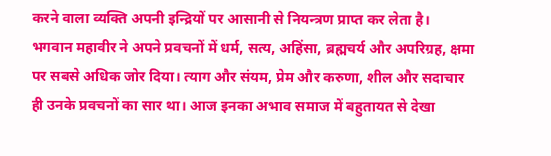करने वाला व्यक्ति अपनी इन्द्रियों पर आसानी से नियन्त्रण प्राप्त कर लेता है।
भगवान महावीर ने अपने प्रवचनों में धर्म, सत्य, अहिंसा, ब्रह्मचर्य और अपरिग्रह, क्षमा पर सबसे अधिक जोर दिया। त्याग और संयम, प्रेम और करुणा, शील और सदाचार ही उनके प्रवचनों का सार था। आज इनका अभाव समाज में बहुतायत से देखा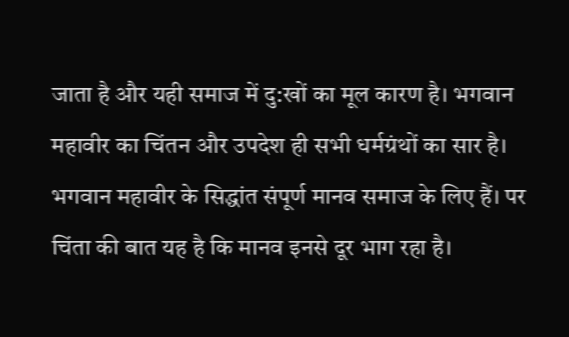जाता है और यही समाज में दु:खों का मूल कारण है। भगवान महावीर का चिंतन और उपदेश ही सभी धर्मग्रंथों का सार है। भगवान महावीर के सिद्धांत संपूर्ण मानव समाज के लिए हैं। पर चिंता की बात यह है कि मानव इनसे दूर भाग रहा है।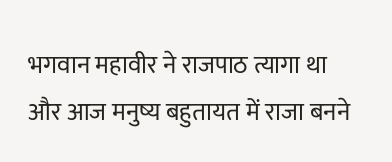भगवान महावीर ने राजपाठ त्यागा था और आज मनुष्य बहुतायत में राजा बनने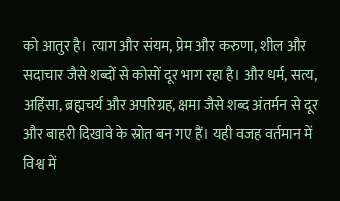को आतुर है। त्याग और संयम, प्रेम और करुणा, शील और सदाचार जैसे शब्दों से कोसों दूर भाग रहा है। और धर्म, सत्य, अहिंसा, ब्रह्मचर्य और अपरिग्रह, क्षमा जैसे शब्द अंतर्मन से दूर और बाहरी दिखावे के स्रोत बन गए हैं। यही वजह वर्तमान में विश्व में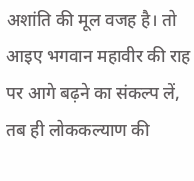अशांति की मूल वजह है। तो आइए भगवान महावीर की राह पर आगे बढ़ने का संकल्प लें, तब ही लोककल्याण की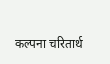कल्पना चरितार्थ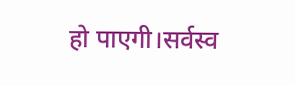हो पाएगी।सर्वस्व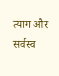त्याग और सर्वस्व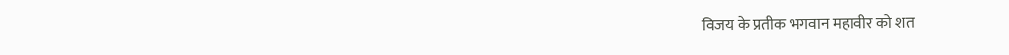विजय के प्रतीक भगवान महावीर को शत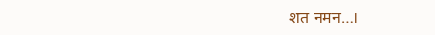शत नमन…।